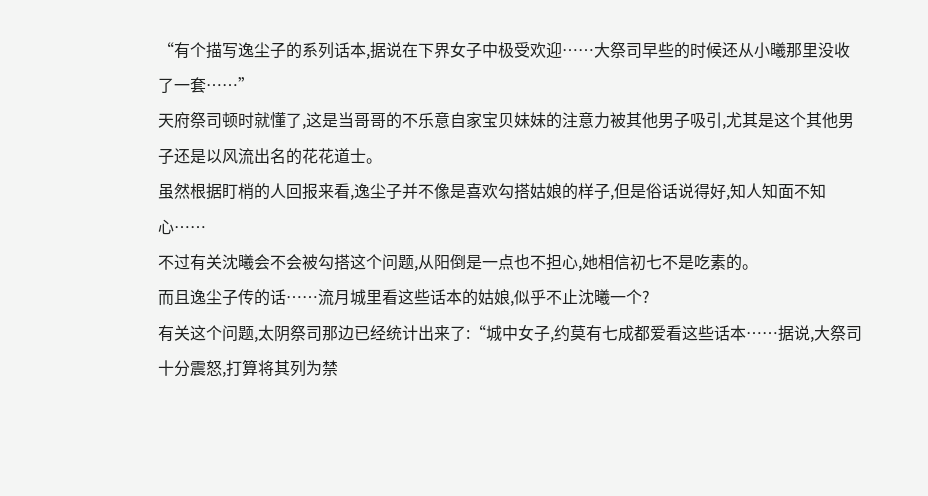“有个描写逸尘子的系列话本,据说在下界女子中极受欢迎……大祭司早些的时候还从小曦那里没收了一套……”
天府祭司顿时就懂了,这是当哥哥的不乐意自家宝贝妹妹的注意力被其他男子吸引,尤其是这个其他男子还是以风流出名的花花道士。
虽然根据盯梢的人回报来看,逸尘子并不像是喜欢勾搭姑娘的样子,但是俗话说得好,知人知面不知心……
不过有关沈曦会不会被勾搭这个问题,从阳倒是一点也不担心,她相信初七不是吃素的。
而且逸尘子传的话……流月城里看这些话本的姑娘,似乎不止沈曦一个?
有关这个问题,太阴祭司那边已经统计出来了:“城中女子,约莫有七成都爱看这些话本……据说,大祭司十分震怒,打算将其列为禁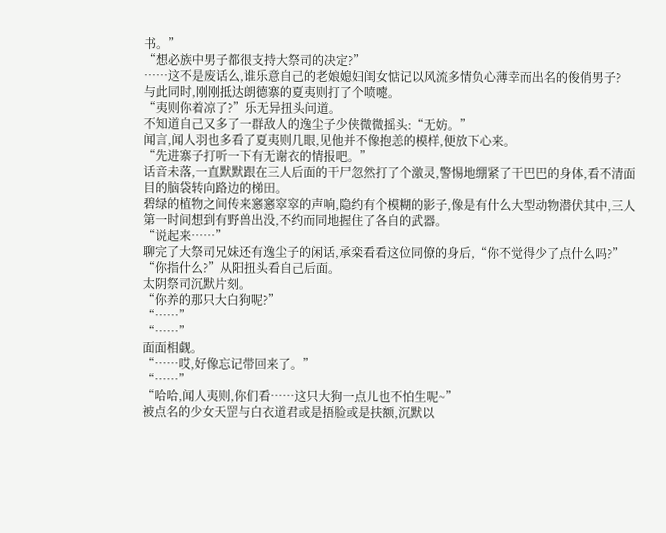书。”
“想必族中男子都很支持大祭司的决定?”
……这不是废话么,谁乐意自己的老娘媳妇闺女惦记以风流多情负心薄幸而出名的俊俏男子?
与此同时,刚刚抵达朗德寨的夏夷则打了个喷嚏。
“夷则你着凉了?”乐无异扭头问道。
不知道自己又多了一群敌人的逸尘子少侠微微摇头:“无妨。”
闻言,闻人羽也多看了夏夷则几眼,见他并不像抱恙的模样,便放下心来。
“先进寨子打听一下有无谢衣的情报吧。”
话音未落,一直默默跟在三人后面的干尸忽然打了个激灵,警惕地绷紧了干巴巴的身体,看不清面目的脑袋转向路边的梯田。
碧绿的植物之间传来窸窸窣窣的声响,隐约有个模糊的影子,像是有什么大型动物潜伏其中,三人第一时间想到有野兽出没,不约而同地握住了各自的武器。
“说起来……”
聊完了大祭司兄妹还有逸尘子的闲话,承栾看看这位同僚的身后,“你不觉得少了点什么吗?”
“你指什么?”从阳扭头看自己后面。
太阴祭司沉默片刻。
“你养的那只大白狗呢?”
“……”
“……”
面面相觑。
“……哎,好像忘记带回来了。”
“……”
“哈哈,闻人夷则,你们看……这只大狗一点儿也不怕生呢~”
被点名的少女天罡与白衣道君或是捂脸或是扶额,沉默以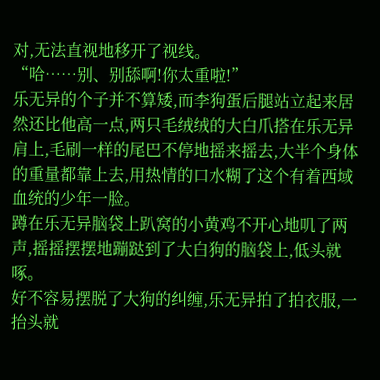对,无法直视地移开了视线。
“哈……别、别舔啊!你太重啦!”
乐无异的个子并不算矮,而李狗蛋后腿站立起来居然还比他高一点,两只毛绒绒的大白爪搭在乐无异肩上,毛刷一样的尾巴不停地摇来摇去,大半个身体的重量都靠上去,用热情的口水糊了这个有着西域血统的少年一脸。
蹲在乐无异脑袋上趴窝的小黄鸡不开心地叽了两声,摇摇摆摆地蹦跶到了大白狗的脑袋上,低头就啄。
好不容易摆脱了大狗的纠缠,乐无异拍了拍衣服,一抬头就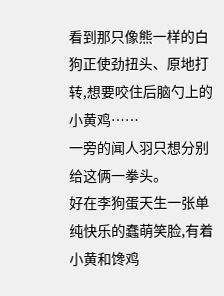看到那只像熊一样的白狗正使劲扭头、原地打转,想要咬住后脑勺上的小黄鸡……
一旁的闻人羽只想分别给这俩一拳头。
好在李狗蛋天生一张单纯快乐的蠢萌笑脸,有着小黄和馋鸡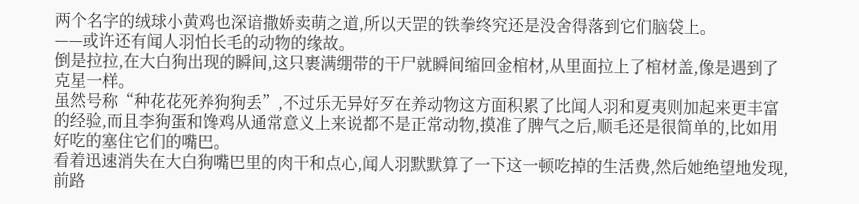两个名字的绒球小黄鸡也深谙撒娇卖萌之道,所以天罡的铁拳终究还是没舍得落到它们脑袋上。
——或许还有闻人羽怕长毛的动物的缘故。
倒是拉拉,在大白狗出现的瞬间,这只裹满绷带的干尸就瞬间缩回金棺材,从里面拉上了棺材盖,像是遇到了克星一样。
虽然号称“种花花死养狗狗丢”,不过乐无异好歹在养动物这方面积累了比闻人羽和夏夷则加起来更丰富的经验,而且李狗蛋和馋鸡从通常意义上来说都不是正常动物,摸准了脾气之后,顺毛还是很简单的,比如用好吃的塞住它们的嘴巴。
看着迅速消失在大白狗嘴巴里的肉干和点心,闻人羽默默算了一下这一顿吃掉的生活费,然后她绝望地发现,前路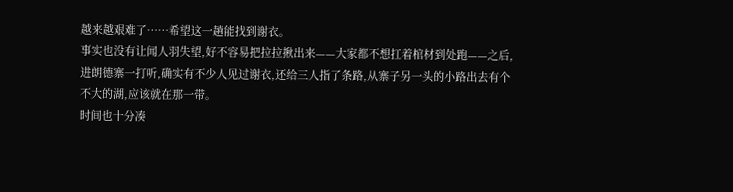越来越艰难了……希望这一趟能找到谢衣。
事实也没有让闻人羽失望,好不容易把拉拉揪出来——大家都不想扛着棺材到处跑——之后,进朗德寨一打听,确实有不少人见过谢衣,还给三人指了条路,从寨子另一头的小路出去有个不大的湖,应该就在那一带。
时间也十分凑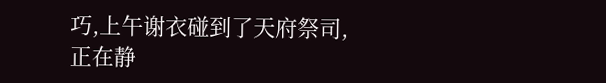巧,上午谢衣碰到了天府祭司,正在静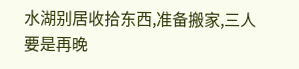水湖别居收拾东西,准备搬家,三人要是再晚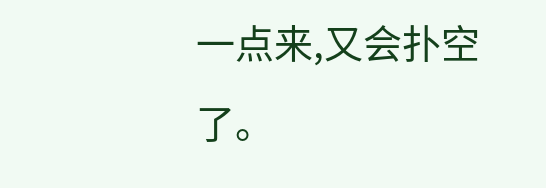一点来,又会扑空了。